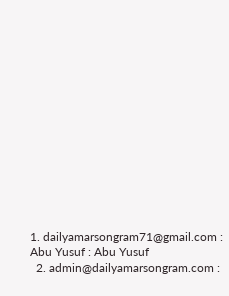1. dailyamarsongram71@gmail.com : Abu Yusuf : Abu Yusuf
  2. admin@dailyamarsongram.com :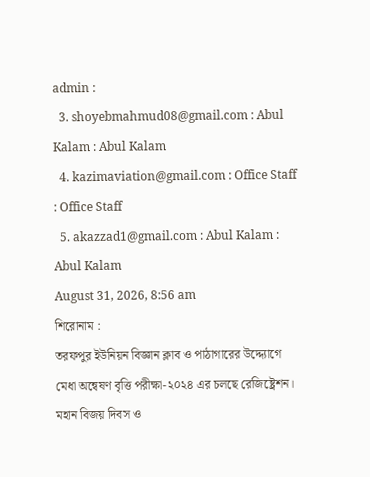admin :
  3. shoyebmahmud08@gmail.com : Abul Kalam : Abul Kalam
  4. kazimaviation@gmail.com : Office Staff : Office Staff
  5. akazzad1@gmail.com : Abul Kalam : Abul Kalam
August 31, 2026, 8:56 am
শিরোনাম :
তরফপুর ইউনিয়ন বিজ্ঞান ক্লাব ও পাঠাগারের উদ্দ্যোগে মেধা অন্বেষণ বৃত্তি পরীক্ষা-২০২৪ এর চলছে রেজিষ্ট্রেশন। মহান বিজয় দিবস ও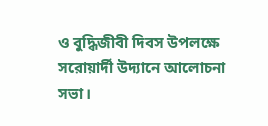ও বুদ্ধিজীবী দিবস উপলক্ষে সরোয়ার্দী উদ্যানে আলোচনা সভা।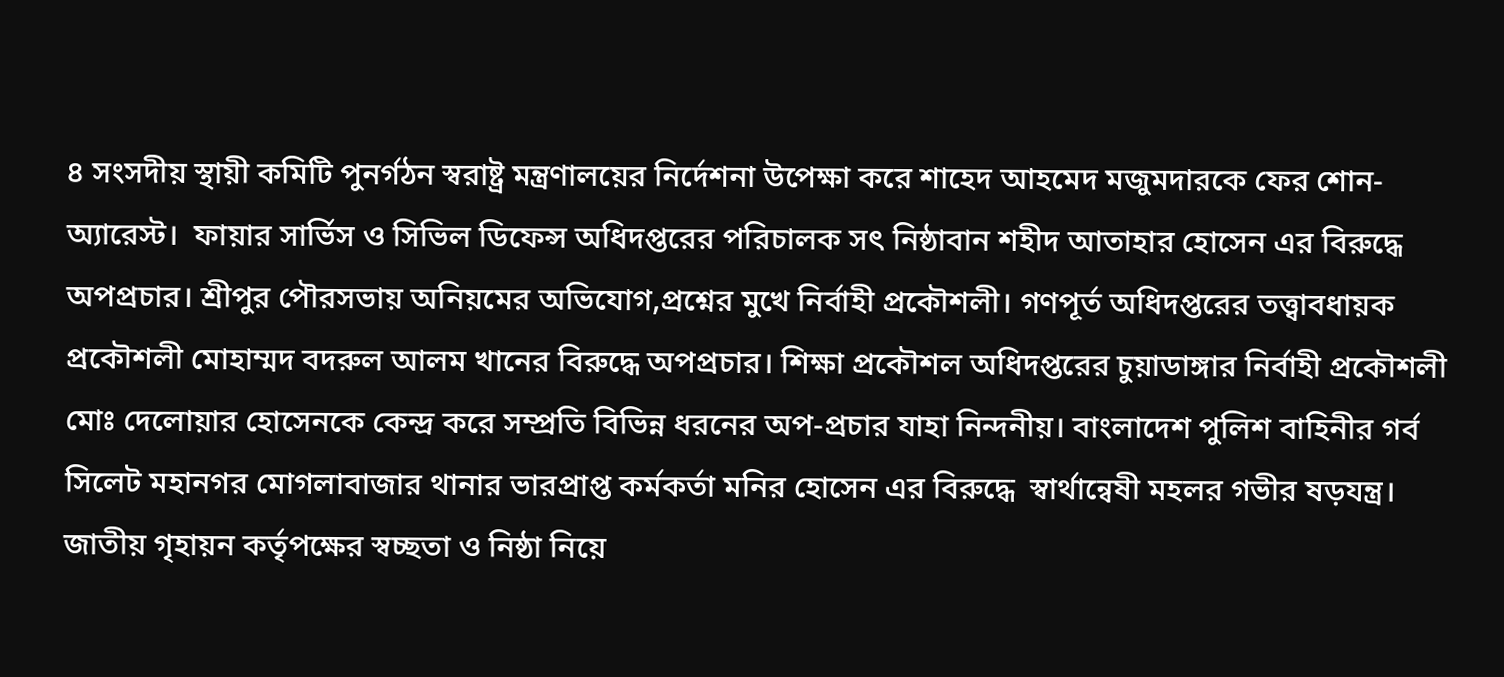৪ সংসদীয় স্থায়ী কমিটি পুনর্গঠন স্বরাষ্ট্র মন্ত্রণালয়ের নির্দেশনা উপেক্ষা করে শাহেদ আহমেদ মজুমদারকে ফের শোন-অ্যারেস্ট।  ফায়ার সার্ভিস ও সিভিল ডিফেন্স অধিদপ্তরের পরিচালক সৎ নিষ্ঠাবান শহীদ আতাহার হোসেন এর বিরুদ্ধে অপপ্রচার। শ্রীপুর পৌরসভায় অনিয়মের অভিযোগ,প্রশ্নের মুখে নির্বাহী প্রকৌশলী। গণপূর্ত অধিদপ্তরের তত্ত্বাবধায়ক প্রকৌশলী মোহাম্মদ বদরুল আলম খানের বিরুদ্ধে অপপ্রচার। শিক্ষা প্রকৌশল অধিদপ্তরের চুয়াডাঙ্গার নির্বাহী প্রকৌশলী মোঃ দেলোয়ার হোসেনকে কেন্দ্র করে সম্প্রতি বিভিন্ন ধরনের অপ-প্রচার যাহা নিন্দনীয়। বাংলাদেশ পুলিশ বাহিনীর গর্ব সিলেট মহানগর মোগলাবাজার থানার ভারপ্রাপ্ত কর্মকর্তা মনির হোসেন এর বিরুদ্ধে  স্বার্থান্বেষী মহলর গভীর ষড়যন্ত্র।  জাতীয় গৃহায়ন কর্তৃপক্ষের স্বচ্ছতা ও নিষ্ঠা নিয়ে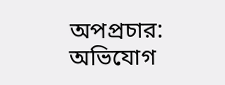অপপ্রচার: অভিযোগ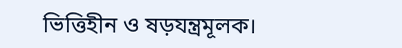ভিত্তিহীন ও ষড়যন্ত্রমূলক।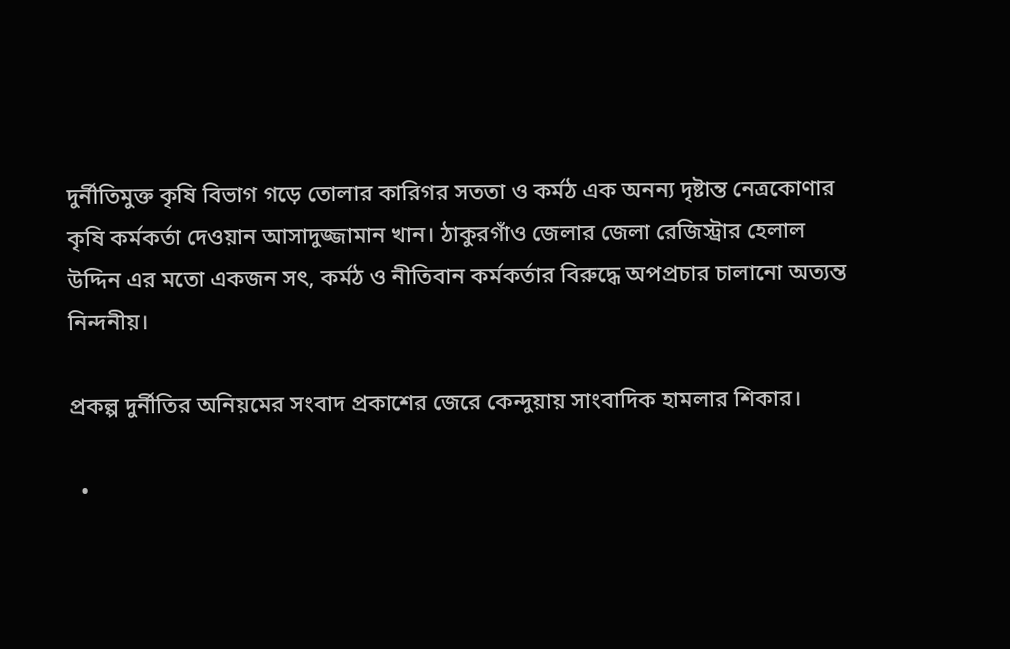দুর্নীতিমুক্ত কৃষি বিভাগ গড়ে তোলার কারিগর সততা ও কর্মঠ এক অনন্য দৃষ্টান্ত নেত্রকোণার কৃষি কর্মকর্তা দেওয়ান আসাদুজ্জামান খান। ঠাকুরগাঁও জেলার জেলা রেজিস্ট্রার হেলাল উদ্দিন এর মতো একজন সৎ, কর্মঠ ও নীতিবান কর্মকর্তার বিরুদ্ধে অপপ্রচার চালানো অত্যন্ত নিন্দনীয়।

প্রকল্প দুর্নীতির অনিয়মের সংবাদ প্রকাশের জেরে কেন্দুয়ায় সাংবাদিক হামলার শিকার।

  •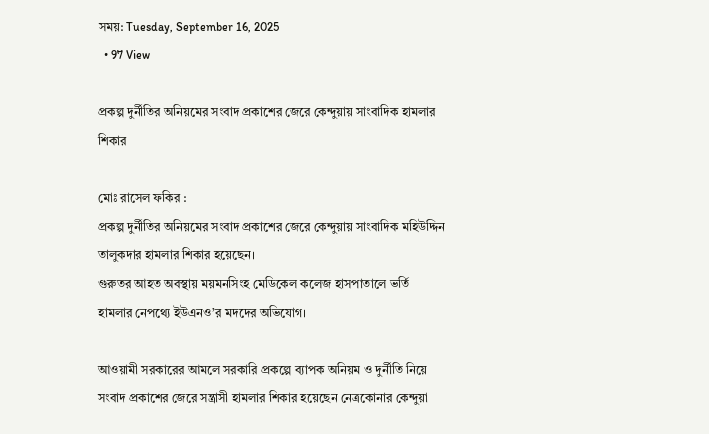সময়: Tuesday, September 16, 2025
  • 97 View

প্রকল্প দুর্নীতির অনিয়মের সংবাদ প্রকাশের জেরে কেন্দুয়ায় সাংবাদিক হামলার শিকার

মোঃ রাসেল ফকির :
প্রকল্প দুর্নীতির অনিয়মের সংবাদ প্রকাশের জেরে কেন্দুয়ায় সাংবাদিক মহিউদ্দিন তালুকদার হামলার শিকার হয়েছেন।
গুরুতর আহত অবস্থায় ময়মনসিংহ মেডিকেল কলেজ হাসপাতালে ভর্তি
হামলার নেপথ্যে ইউএনও’র মদদের অভিযোগ।

আওয়ামী সরকারের আমলে সরকারি প্রকল্পে ব্যাপক অনিয়ম ও দুর্নীতি নিয়ে সংবাদ প্রকাশের জেরে সন্ত্রাসী হামলার শিকার হয়েছেন নেত্রকোনার কেন্দুয়া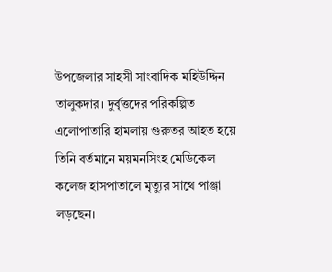উপজেলার সাহসী সাংবাদিক মহিউদ্দিন তালুকদার। দুর্বৃত্তদের পরিকল্পিত এলোপাতারি হামলায় গুরুতর আহত হয়ে তিনি বর্তমানে ময়মনসিংহ মেডিকেল কলেজ হাসপাতালে মৃত্যুর সাথে পাঞ্জা লড়ছেন।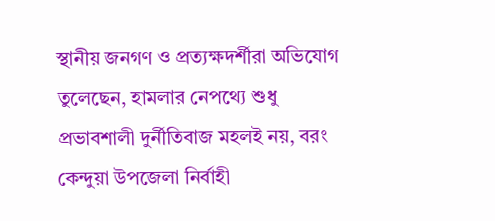স্থানীয় জনগণ ও প্রত্যক্ষদর্শীরা অভিযোগ তুলেছেন, হামলার নেপথ্যে শুধু প্রভাবশালী দুর্নীতিবাজ মহলই নয়, বরং কেন্দুয়া উপজেলা নির্বাহী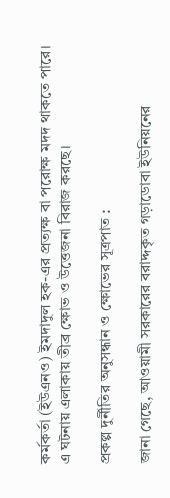কর্মকর্তা (ইউএনও) ইমদাদুল হক-এর প্রত্যক্ষ বা পরোক্ষ মদদ থাকতে পারে। এ ঘটনায় এলাকায় তীব্র ক্ষোভ ও উত্তেজনা বিরাজ করছে।

প্রকল্প দুর্নীতির অনুসন্ধান ও ক্ষোভের সূত্রপাত :

জানা গেছে, আওয়ামী সরকারের বরাদ্দকৃত গড়াডোবা ইউনিয়নের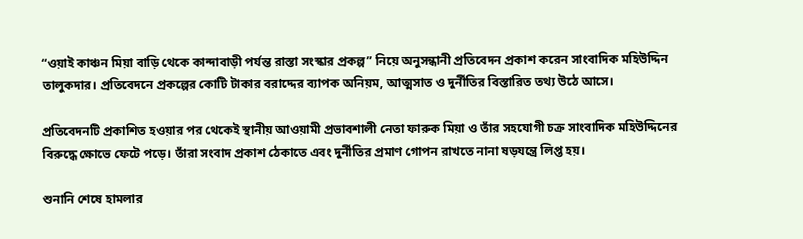“ওয়াই কাঞ্চন মিয়া বাড়ি থেকে কান্দাবাড়ী পর্যন্ত রাস্তা সংস্কার প্রকল্প” নিয়ে অনুসন্ধানী প্রতিবেদন প্রকাশ করেন সাংবাদিক মহিউদ্দিন তালুকদার। প্রতিবেদনে প্রকল্পের কোটি টাকার বরাদ্দের ব্যাপক অনিয়ম, আত্মসাত ও দুর্নীতির বিস্তারিত তথ্য উঠে আসে।

প্রতিবেদনটি প্রকাশিত হওয়ার পর থেকেই স্থানীয় আওয়ামী প্রভাবশালী নেতা ফারুক মিয়া ও তাঁর সহযোগী চক্র সাংবাদিক মহিউদ্দিনের বিরুদ্ধে ক্ষোভে ফেটে পড়ে। তাঁরা সংবাদ প্রকাশ ঠেকাতে এবং দুর্নীতির প্রমাণ গোপন রাখতে নানা ষড়যন্ত্রে লিপ্ত হয়।

শুনানি শেষে হামলার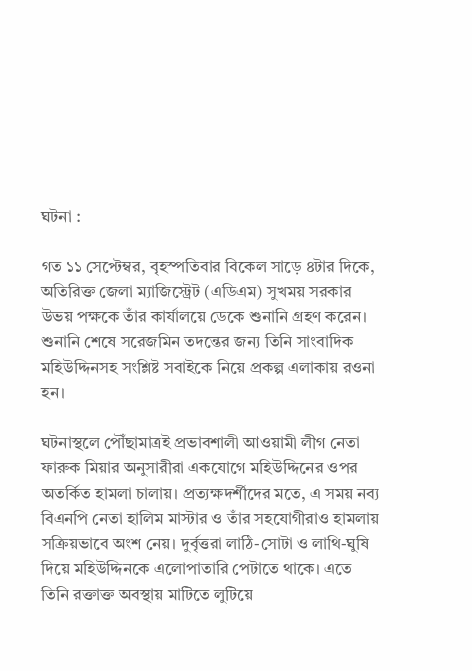ঘটনা :

গত ১১ সেপ্টেম্বর, বৃহস্পতিবার বিকেল সাড়ে ৪টার দিকে, অতিরিক্ত জেলা ম্যাজিস্ট্রেট (এডিএম) সুখময় সরকার উভয় পক্ষকে তাঁর কার্যালয়ে ডেকে শুনানি গ্রহণ করেন। শুনানি শেষে সরেজমিন তদন্তের জন্য তিনি সাংবাদিক মহিউদ্দিনসহ সংশ্লিষ্ট সবাইকে নিয়ে প্রকল্প এলাকায় রওনা হন।

ঘটনাস্থলে পৌঁছামাত্রই প্রভাবশালী আওয়ামী লীগ নেতা ফারুক মিয়ার অনুসারীরা একযোগে মহিউদ্দিনের ওপর অতর্কিত হামলা চালায়। প্রত্যক্ষদর্শীদের মতে, এ সময় নব্য বিএনপি নেতা হালিম মাস্টার ও তাঁর সহযোগীরাও হামলায় সক্রিয়ভাবে অংশ নেয়। দুর্বৃত্তরা লাঠি-সোটা ও লাথি-ঘুষি দিয়ে মহিউদ্দিনকে এলোপাতারি পেটাতে থাকে। এতে তিনি রক্তাক্ত অবস্থায় মাটিতে লুটিয়ে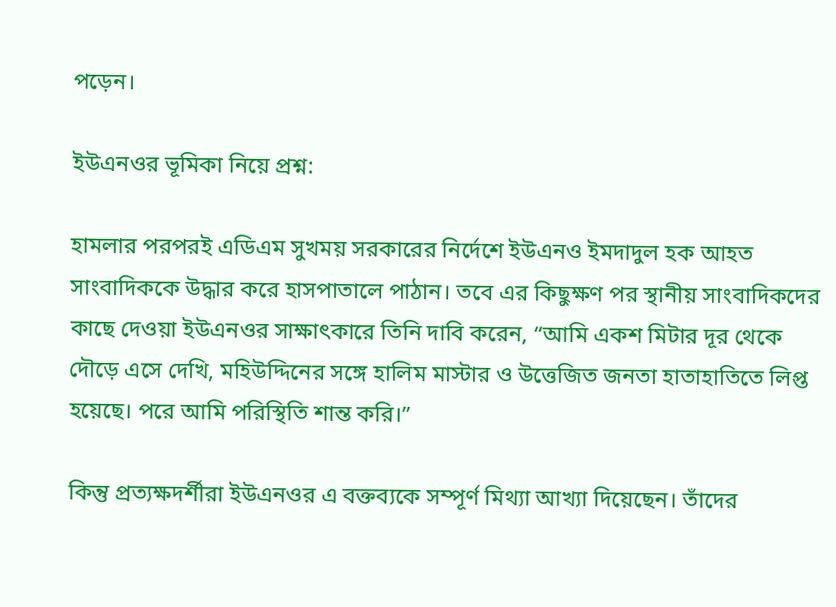পড়েন।

ইউএনওর ভূমিকা নিয়ে প্রশ্ন:

হামলার পরপরই এডিএম সুখময় সরকারের নির্দেশে ইউএনও ইমদাদুল হক আহত সাংবাদিককে উদ্ধার করে হাসপাতালে পাঠান। তবে এর কিছুক্ষণ পর স্থানীয় সাংবাদিকদের কাছে দেওয়া ইউএনওর সাক্ষাৎকারে তিনি দাবি করেন, “আমি একশ মিটার দূর থেকে দৌড়ে এসে দেখি, মহিউদ্দিনের সঙ্গে হালিম মাস্টার ও উত্তেজিত জনতা হাতাহাতিতে লিপ্ত হয়েছে। পরে আমি পরিস্থিতি শান্ত করি।”

কিন্তু প্রত্যক্ষদর্শীরা ইউএনওর এ বক্তব্যকে সম্পূর্ণ মিথ্যা আখ্যা দিয়েছেন। তাঁদের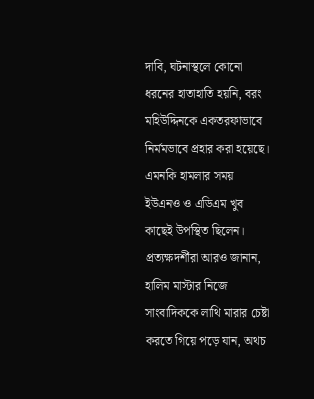দাবি, ঘটনাস্থলে কোনো ধরনের হাতাহাতি হয়নি, বরং মহিউদ্দিনকে একতরফাভাবে নির্মমভাবে প্রহার করা হয়েছে। এমনকি হামলার সময় ইউএনও ও এডিএম খুব কাছেই উপস্থিত ছিলেন। প্রত্যক্ষদর্শীরা আরও জানান, হালিম মাস্টার নিজে সাংবাদিককে লাথি মারার চেষ্টা করতে গিয়ে পড়ে যান, অথচ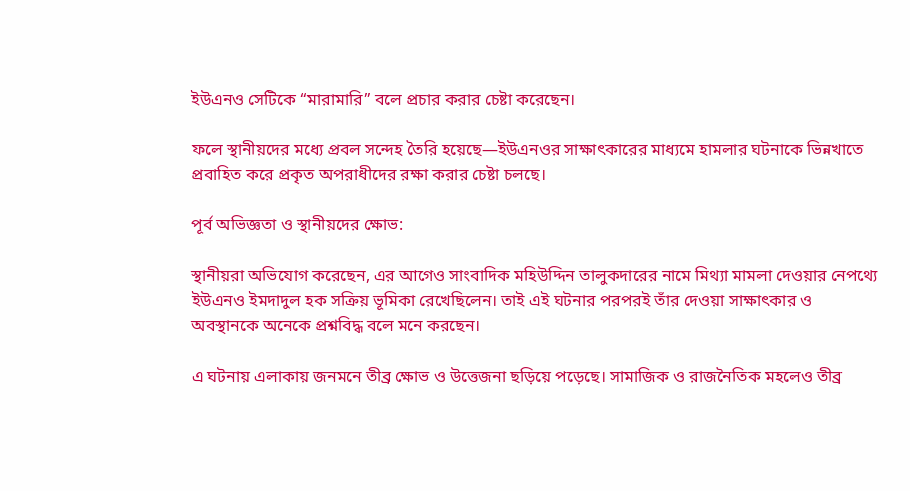ইউএনও সেটিকে “মারামারি” বলে প্রচার করার চেষ্টা করেছেন।

ফলে স্থানীয়দের মধ্যে প্রবল সন্দেহ তৈরি হয়েছে—ইউএনওর সাক্ষাৎকারের মাধ্যমে হামলার ঘটনাকে ভিন্নখাতে প্রবাহিত করে প্রকৃত অপরাধীদের রক্ষা করার চেষ্টা চলছে।

পূর্ব অভিজ্ঞতা ও স্থানীয়দের ক্ষোভ:

স্থানীয়রা অভিযোগ করেছেন, এর আগেও সাংবাদিক মহিউদ্দিন তালুকদারের নামে মিথ্যা মামলা দেওয়ার নেপথ্যে ইউএনও ইমদাদুল হক সক্রিয় ভূমিকা রেখেছিলেন। তাই এই ঘটনার পরপরই তাঁর দেওয়া সাক্ষাৎকার ও অবস্থানকে অনেকে প্রশ্নবিদ্ধ বলে মনে করছেন।

এ ঘটনায় এলাকায় জনমনে তীব্র ক্ষোভ ও উত্তেজনা ছড়িয়ে পড়েছে। সামাজিক ও রাজনৈতিক মহলেও তীব্র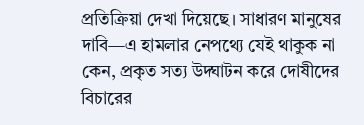প্রতিক্রিয়া দেখা দিয়েছে। সাধারণ মানুষের দাবি—এ হামলার নেপথ্যে যেই থাকুক না কেন, প্রকৃত সত্য উদ্ঘাটন করে দোষীদের বিচারের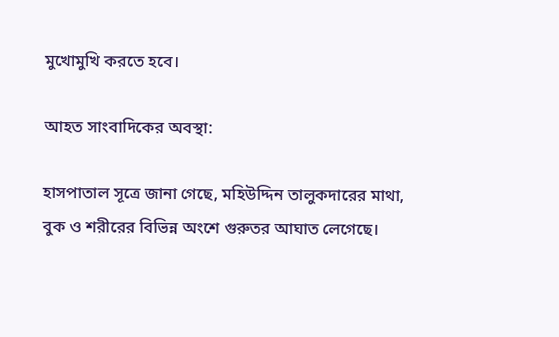মুখোমুখি করতে হবে।

আহত সাংবাদিকের অবস্থা:

হাসপাতাল সূত্রে জানা গেছে, মহিউদ্দিন তালুকদারের মাথা, বুক ও শরীরের বিভিন্ন অংশে গুরুতর আঘাত লেগেছে।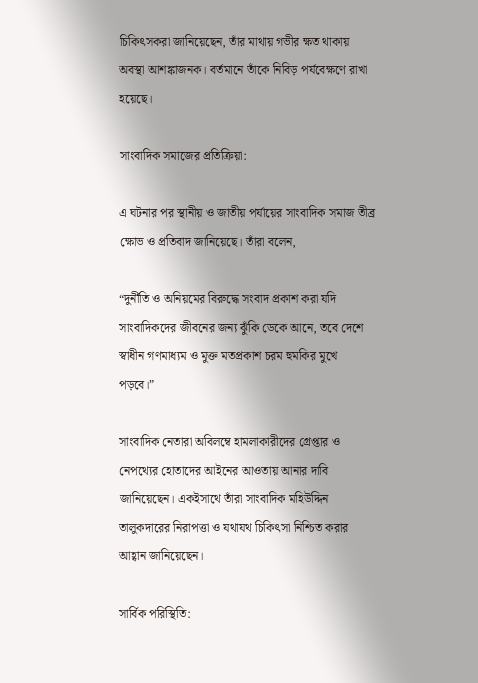চিকিৎসকরা জানিয়েছেন, তাঁর মাথায় গভীর ক্ষত থাকায় অবস্থা আশঙ্কাজনক। বর্তমানে তাঁকে নিবিড় পর্যবেক্ষণে রাখা হয়েছে।

সাংবাদিক সমাজের প্রতিক্রিয়া:

এ ঘটনার পর স্থানীয় ও জাতীয় পর্যায়ের সাংবাদিক সমাজ তীব্র ক্ষোভ ও প্রতিবাদ জানিয়েছে। তাঁরা বলেন,

“দুর্নীতি ও অনিয়মের বিরুদ্ধে সংবাদ প্রকাশ করা যদি সাংবাদিকদের জীবনের জন্য ঝুঁকি ডেকে আনে, তবে দেশে স্বাধীন গণমাধ্যম ও মুক্ত মতপ্রকাশ চরম হুমকির মুখে পড়বে।”

সাংবাদিক নেতারা অবিলম্বে হামলাকারীদের গ্রেপ্তার ও নেপথ্যের হোতাদের আইনের আওতায় আনার দাবি জানিয়েছেন। একইসাথে তাঁরা সাংবাদিক মহিউদ্দিন তালুকদারের নিরাপত্তা ও যথাযথ চিকিৎসা নিশ্চিত করার আহ্বান জানিয়েছেন।

সার্বিক পরিস্থিতি: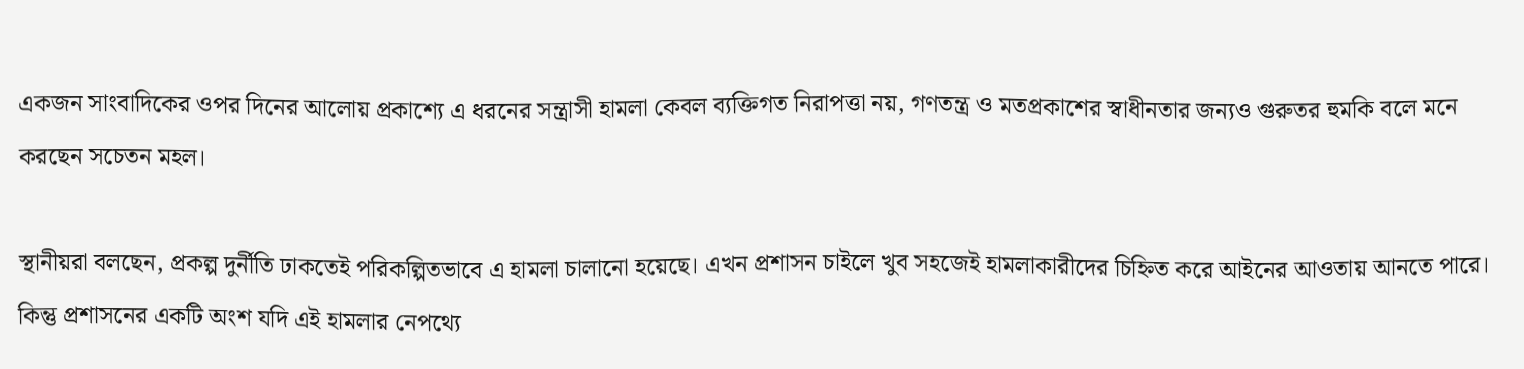একজন সাংবাদিকের ওপর দিনের আলোয় প্রকাশ্যে এ ধরনের সন্ত্রাসী হামলা কেবল ব্যক্তিগত নিরাপত্তা নয়, গণতন্ত্র ও মতপ্রকাশের স্বাধীনতার জন্যও গুরুতর হুমকি বলে মনে করছেন সচেতন মহল।

স্থানীয়রা বলছেন, প্রকল্প দুর্নীতি ঢাকতেই পরিকল্পিতভাবে এ হামলা চালানো হয়েছে। এখন প্রশাসন চাইলে খুব সহজেই হামলাকারীদের চিহ্নিত করে আইনের আওতায় আনতে পারে। কিন্তু প্রশাসনের একটি অংশ যদি এই হামলার নেপথ্যে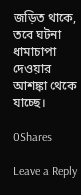জড়িত থাকে, তবে ঘটনা ধামাচাপা দেওয়ার আশঙ্কা থেকে যাচ্ছে।

0Shares

Leave a Reply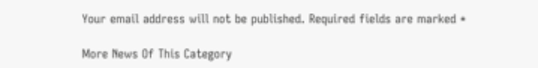Your email address will not be published. Required fields are marked *

More News Of This Category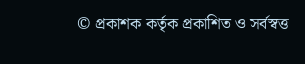© প্রকাশক কর্তৃক প্রকাশিত ও সর্বস্বত্ত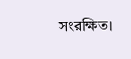সংরক্ষিত।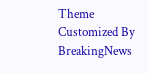Theme Customized By BreakingNews